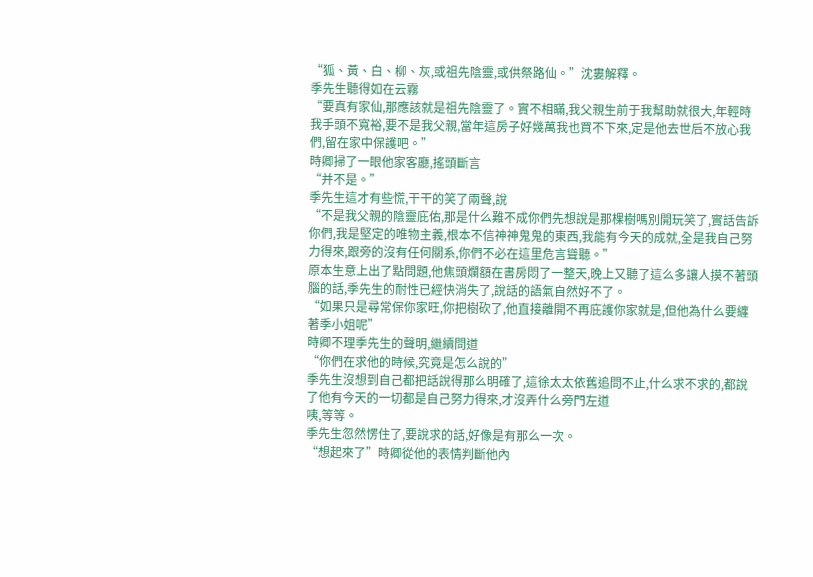“狐、黃、白、柳、灰,或祖先陰靈,或供祭路仙。”沈婁解釋。
季先生聽得如在云霧
“要真有家仙,那應該就是祖先陰靈了。實不相瞞,我父親生前于我幫助就很大,年輕時我手頭不寬裕,要不是我父親,當年這房子好幾萬我也買不下來,定是他去世后不放心我們,留在家中保護吧。”
時卿掃了一眼他家客廳,搖頭斷言
“并不是。”
季先生這才有些慌,干干的笑了兩聲,說
“不是我父親的陰靈庇佑,那是什么難不成你們先想說是那棵樹嗎別開玩笑了,實話告訴你們,我是堅定的唯物主義,根本不信神神鬼鬼的東西,我能有今天的成就,全是我自己努力得來,跟旁的沒有任何關系,你們不必在這里危言聳聽。”
原本生意上出了點問題,他焦頭爛額在書房悶了一整天,晚上又聽了這么多讓人摸不著頭腦的話,季先生的耐性已經快消失了,說話的語氣自然好不了。
“如果只是尋常保你家旺,你把樹砍了,他直接離開不再庇護你家就是,但他為什么要纏著季小姐呢”
時卿不理季先生的聲明,繼續問道
“你們在求他的時候,究竟是怎么說的”
季先生沒想到自己都把話說得那么明確了,這徐太太依舊追問不止,什么求不求的,都說了他有今天的一切都是自己努力得來,才沒弄什么旁門左道
咦,等等。
季先生忽然愣住了,要說求的話,好像是有那么一次。
“想起來了”時卿從他的表情判斷他內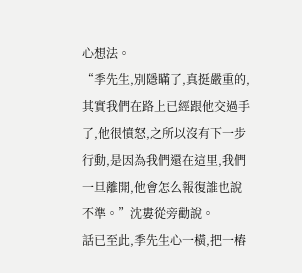心想法。
“季先生,別隱瞞了,真挺嚴重的,其實我們在路上已經跟他交過手了,他很憤怒,之所以沒有下一步行動,是因為我們還在這里,我們一旦離開,他會怎么報復誰也說不準。”沈婁從旁勸說。
話已至此,季先生心一橫,把一樁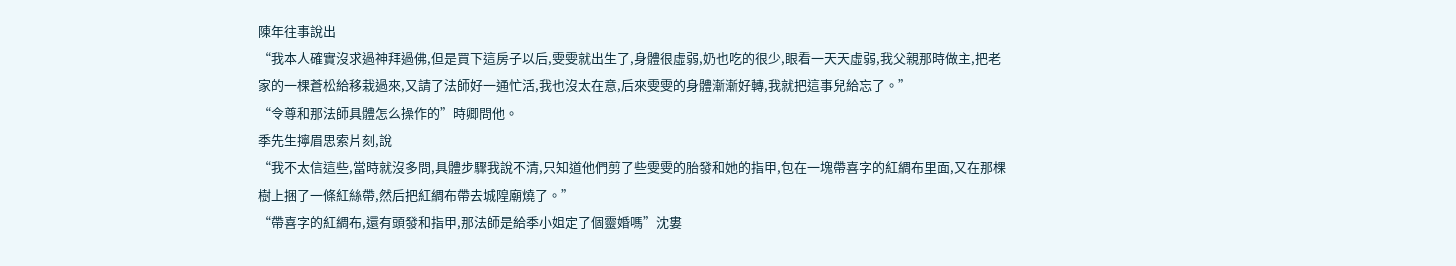陳年往事說出
“我本人確實沒求過神拜過佛,但是買下這房子以后,雯雯就出生了,身體很虛弱,奶也吃的很少,眼看一天天虛弱,我父親那時做主,把老家的一棵蒼松給移栽過來,又請了法師好一通忙活,我也沒太在意,后來雯雯的身體漸漸好轉,我就把這事兒給忘了。”
“令尊和那法師具體怎么操作的”時卿問他。
季先生擰眉思索片刻,說
“我不太信這些,當時就沒多問,具體步驟我說不清,只知道他們剪了些雯雯的胎發和她的指甲,包在一塊帶喜字的紅綢布里面,又在那棵樹上捆了一條紅絲帶,然后把紅綢布帶去城隍廟燒了。”
“帶喜字的紅綢布,還有頭發和指甲,那法師是給季小姐定了個靈婚嗎”沈婁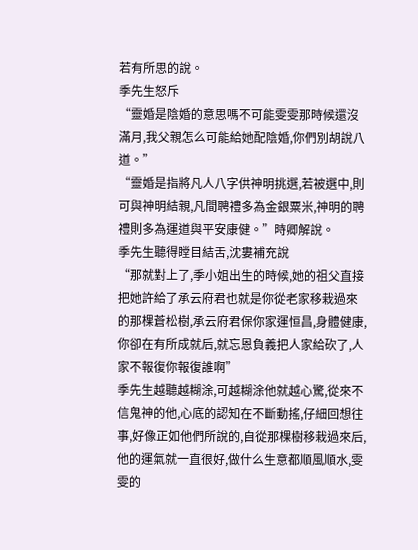若有所思的說。
季先生怒斥
“靈婚是陰婚的意思嗎不可能雯雯那時候還沒滿月,我父親怎么可能給她配陰婚,你們別胡說八道。”
“靈婚是指將凡人八字供神明挑選,若被選中,則可與神明結親,凡間聘禮多為金銀粟米,神明的聘禮則多為運道與平安康健。”時卿解說。
季先生聽得瞠目結舌,沈婁補充說
“那就對上了,季小姐出生的時候,她的祖父直接把她許給了承云府君也就是你從老家移栽過來的那棵蒼松樹,承云府君保你家運恒昌,身體健康,你卻在有所成就后,就忘恩負義把人家給砍了,人家不報復你報復誰啊”
季先生越聽越糊涂,可越糊涂他就越心驚,從來不信鬼神的他,心底的認知在不斷動搖,仔細回想往事,好像正如他們所說的,自從那棵樹移栽過來后,他的運氣就一直很好,做什么生意都順風順水,雯雯的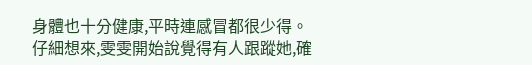身體也十分健康,平時連感冒都很少得。
仔細想來,雯雯開始說覺得有人跟蹤她,確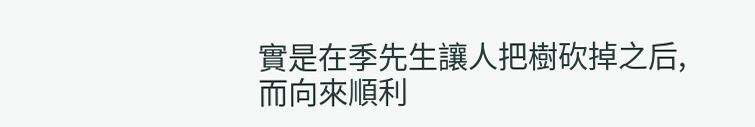實是在季先生讓人把樹砍掉之后,而向來順利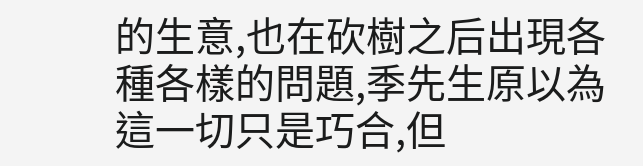的生意,也在砍樹之后出現各種各樣的問題,季先生原以為這一切只是巧合,但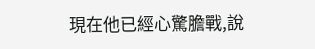現在他已經心驚膽戰,說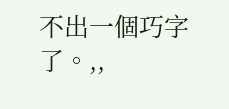不出一個巧字了。,,